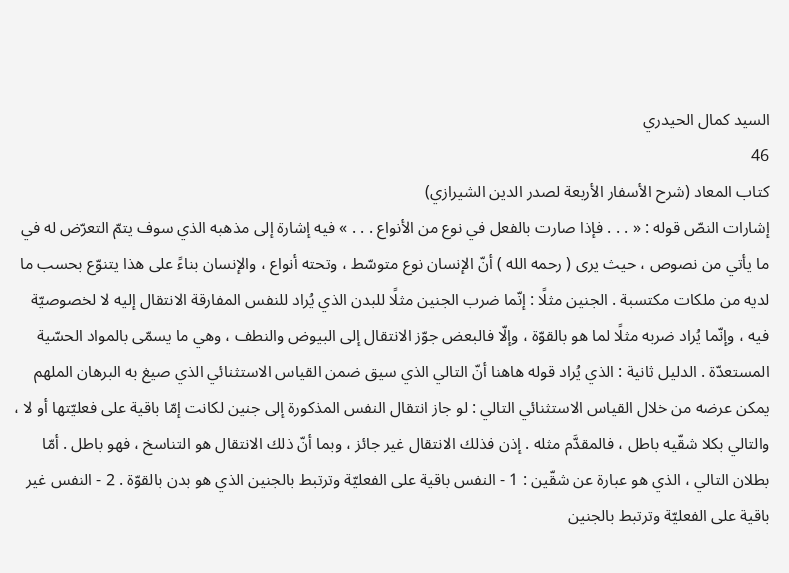السيد كمال الحيدري
46
كتاب المعاد (شرح الأسفار الأربعة لصدر الدين الشيرازي)
إشارات النصّ قوله : « . . . فإذا صارت بالفعل في نوع من الأنواع . . . » فيه إشارة إلى مذهبه الذي سوف يتمّ التعرّض له في ما يأتي من نصوص ، حيث يرى ( رحمه الله ) أنّ الإنسان نوع متوسّط ، وتحته أنواع ، والإنسان بناءً على هذا يتنوّع بحسب ما لديه من ملكات مكتسبة . الجنين مثلًا : إنّما ضرب الجنين مثلًا للبدن الذي يُراد للنفس المفارقة الانتقال إليه لا لخصوصيّة فيه ، وإنّما يُراد ضربه مثلًا لما هو بالقوّة ، وإلّا فالبعض جوّز الانتقال إلى البيوض والنطف ، وهي ما يسمّى بالمواد الحسّية المستعدّة . الدليل ثانية : الذي يُراد قوله هاهنا أنّ التالي الذي سيق ضمن القياس الاستثنائي الذي صيغ به البرهان الملهم يمكن عرضه من خلال القياس الاستثنائي التالي : لو جاز انتقال النفس المذكورة إلى جنين لكانت إمّا باقية على فعليّتها أو لا ، والتالي بكلا شقّيه باطل ، فالمقدَّم مثله . إذن فذلك الانتقال غير جائز ، وبما أنّ ذلك الانتقال هو التناسخ ، فهو باطل . أمّا بطلان التالي ، الذي هو عبارة عن شقّين : 1 - النفس باقية على الفعليّة وترتبط بالجنين الذي هو بدن بالقوّة . 2 - النفس غير باقية على الفعليّة وترتبط بالجنين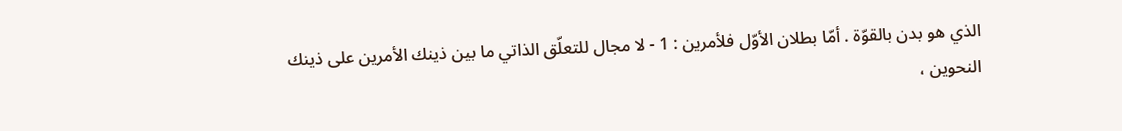الذي هو بدن بالقوّة . أمّا بطلان الأوّل فلأمرين : 1 - لا مجال للتعلّق الذاتي ما بين ذينك الأمرين على ذينك النحوين ،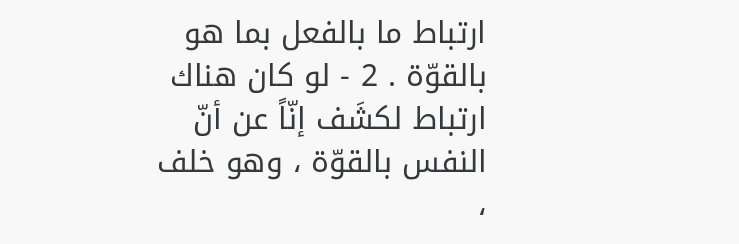ارتباط ما بالفعل بما هو بالقوّة . 2 - لو كان هناك ارتباط لكشَف إنّاً عن أنّ النفس بالقوّة ، وهو خلف ،